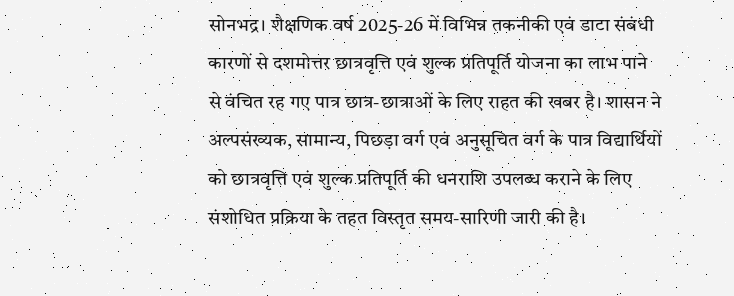सोनभद्र। शैक्षणिक वर्ष 2025-26 में विभिन्न तकनीकी एवं डाटा संबंधी कारणों से दशमोत्तर छात्रवृत्ति एवं शुल्क प्रतिपूर्ति योजना का लाभ पाने से वंचित रह गए पात्र छात्र-छात्राओं के लिए राहत की खबर है। शासन ने अल्पसंख्यक, सामान्य, पिछड़ा वर्ग एवं अनुसूचित वर्ग के पात्र विद्यार्थियों को छात्रवृत्ति एवं शुल्क प्रतिपूर्ति की धनराशि उपलब्ध कराने के लिए संशोधित प्रक्रिया के तहत विस्तृत समय-सारिणी जारी की है।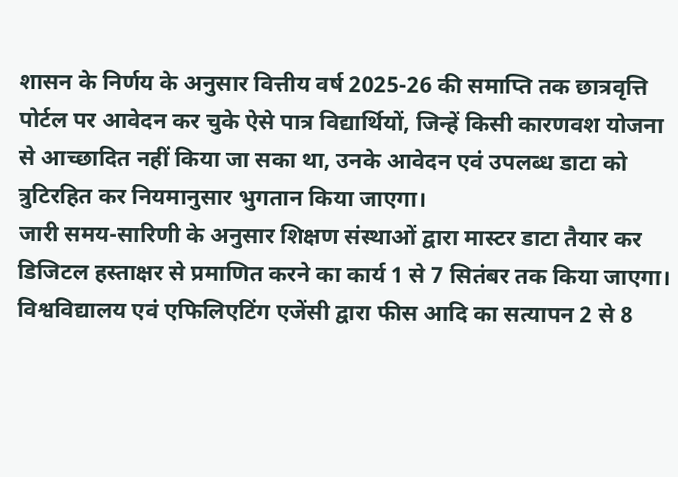शासन के निर्णय के अनुसार वित्तीय वर्ष 2025-26 की समाप्ति तक छात्रवृत्ति पोर्टल पर आवेदन कर चुके ऐसे पात्र विद्यार्थियों, जिन्हें किसी कारणवश योजना से आच्छादित नहीं किया जा सका था, उनके आवेदन एवं उपलब्ध डाटा को त्रुटिरहित कर नियमानुसार भुगतान किया जाएगा।
जारी समय-सारिणी के अनुसार शिक्षण संस्थाओं द्वारा मास्टर डाटा तैयार कर डिजिटल हस्ताक्षर से प्रमाणित करने का कार्य 1 से 7 सितंबर तक किया जाएगा। विश्वविद्यालय एवं एफिलिएटिंग एजेंसी द्वारा फीस आदि का सत्यापन 2 से 8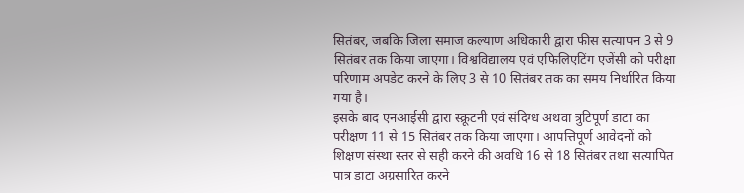सितंबर, जबकि जिला समाज कल्याण अधिकारी द्वारा फीस सत्यापन 3 से 9 सितंबर तक किया जाएगा। विश्वविद्यालय एवं एफिलिएटिंग एजेंसी को परीक्षा परिणाम अपडेट करने के लिए 3 से 10 सितंबर तक का समय निर्धारित किया गया है।
इसके बाद एनआईसी द्वारा स्क्रूटनी एवं संदिग्ध अथवा त्रुटिपूर्ण डाटा का परीक्षण 11 से 15 सितंबर तक किया जाएगा। आपत्तिपूर्ण आवेदनों को शिक्षण संस्था स्तर से सही करने की अवधि 16 से 18 सितंबर तथा सत्यापित पात्र डाटा अग्रसारित करने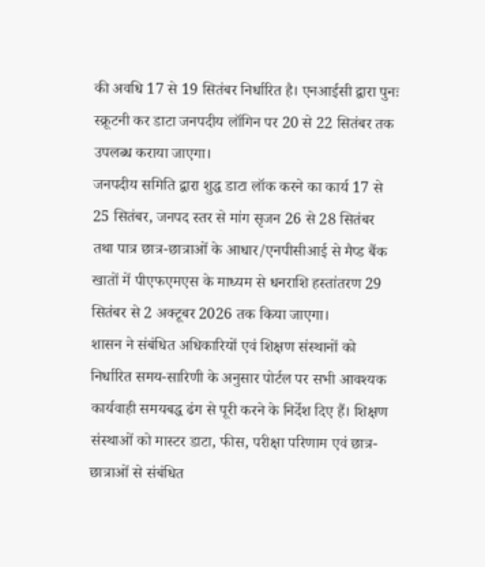की अवधि 17 से 19 सितंबर निर्धारित है। एनआईसी द्वारा पुनः स्क्रूटनी कर डाटा जनपदीय लॉगिन पर 20 से 22 सितंबर तक उपलब्ध कराया जाएगा।
जनपदीय समिति द्वारा शुद्ध डाटा लॉक करने का कार्य 17 से 25 सितंबर, जनपद स्तर से मांग सृजन 26 से 28 सितंबर तथा पात्र छात्र-छात्राओं के आधार/एनपीसीआई से मैप्ड बैंक खातों में पीएफएमएस के माध्यम से धनराशि हस्तांतरण 29 सितंबर से 2 अक्टूबर 2026 तक किया जाएगा।
शासन ने संबंधित अधिकारियों एवं शिक्षण संस्थानों को निर्धारित समय-सारिणी के अनुसार पोर्टल पर सभी आवश्यक कार्यवाही समयबद्ध ढंग से पूरी करने के निर्देश दिए हैं। शिक्षण संस्थाओं को मास्टर डाटा, फीस, परीक्षा परिणाम एवं छात्र-छात्राओं से संबंधित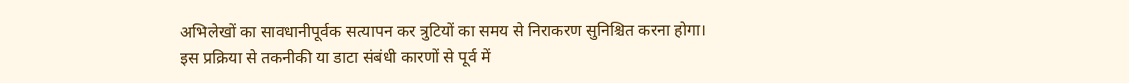अभिलेखों का सावधानीपूर्वक सत्यापन कर त्रुटियों का समय से निराकरण सुनिश्चित करना होगा।
इस प्रक्रिया से तकनीकी या डाटा संबंधी कारणों से पूर्व में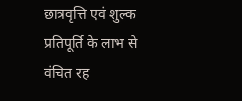छात्रवृत्ति एवं शुल्क प्रतिपूर्ति के लाभ से वंचित रह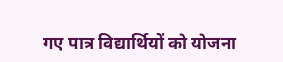गए पात्र विद्यार्थियों को योजना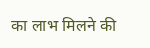का लाभ मिलने की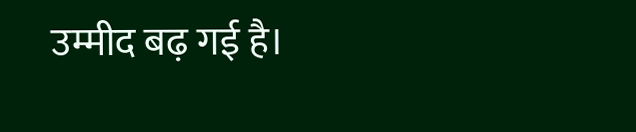उम्मीद बढ़ गई है।